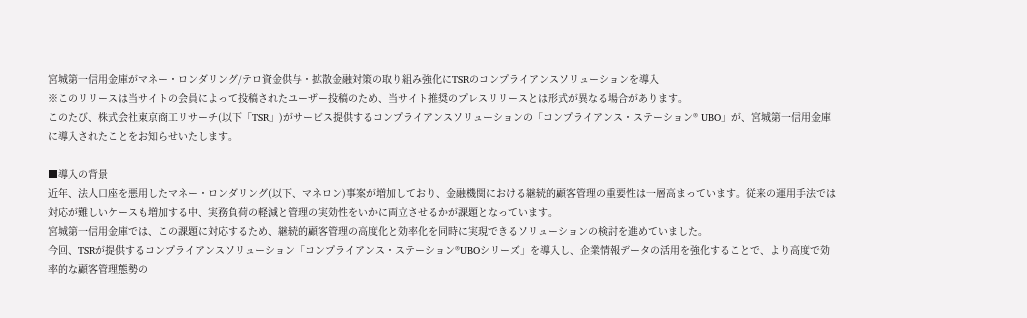宮城第一信用金庫がマネー・ロンダリング/テロ資金供与・拡散金融対策の取り組み強化にTSRのコンプライアンスソリューションを導入
※このリリースは当サイトの会員によって投稿されたユーザー投稿のため、当サイト推奨のプレスリリースとは形式が異なる場合があります。
このたび、株式会社東京商工リサーチ(以下「TSR」)がサービス提供するコンプライアンスソリューションの「コンプライアンス・ステーション® UBO」が、宮城第一信用金庫に導入されたことをお知らせいたします。

■導入の背景
近年、法人口座を悪用したマネー・ロンダリング(以下、マネロン)事案が増加しており、金融機関における継続的顧客管理の重要性は一層高まっています。従来の運用手法では対応が難しいケースも増加する中、実務負荷の軽減と管理の実効性をいかに両立させるかが課題となっています。
宮城第一信用金庫では、この課題に対応するため、継続的顧客管理の高度化と効率化を同時に実現できるソリューションの検討を進めていました。
今回、TSRが提供するコンプライアンスソリューション「コンプライアンス・ステーション®UBOシリーズ」を導入し、企業情報データの活用を強化することで、より高度で効率的な顧客管理態勢の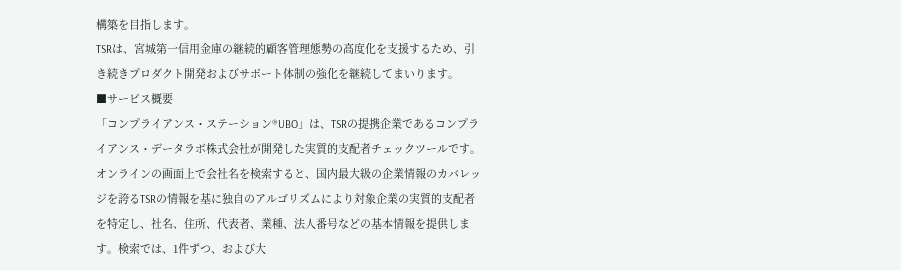構築を目指します。
TSRは、宮城第一信用金庫の継続的顧客管理態勢の高度化を支援するため、引き続きプロダクト開発およびサポート体制の強化を継続してまいります。
■サービス概要
「コンプライアンス・ステーション®UBO」は、TSRの提携企業であるコンプライアンス・データラボ株式会社が開発した実質的支配者チェックツールです。オンラインの画面上で会社名を検索すると、国内最大級の企業情報のカバレッジを誇るTSRの情報を基に独自のアルゴリズムにより対象企業の実質的支配者を特定し、社名、住所、代表者、業種、法人番号などの基本情報を提供します。検索では、1件ずつ、および大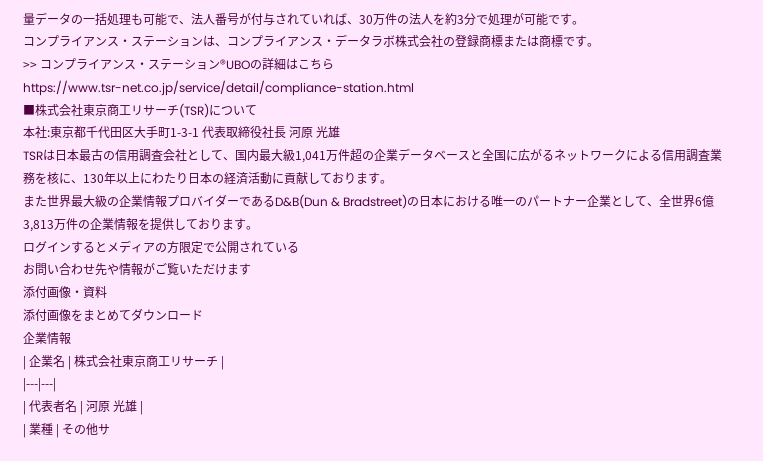量データの一括処理も可能で、法人番号が付与されていれば、30万件の法人を約3分で処理が可能です。
コンプライアンス・ステーションは、コンプライアンス・データラボ株式会社の登録商標または商標です。
>> コンプライアンス・ステーション®UBOの詳細はこちら
https://www.tsr-net.co.jp/service/detail/compliance-station.html
■株式会社東京商工リサーチ(TSR)について
本社:東京都千代田区大手町1-3-1 代表取締役社長 河原 光雄
TSRは日本最古の信用調査会社として、国内最大級1,041万件超の企業データベースと全国に広がるネットワークによる信用調査業務を核に、130年以上にわたり日本の経済活動に貢献しております。
また世界最大級の企業情報プロバイダーであるD&B(Dun & Bradstreet)の日本における唯一のパートナー企業として、全世界6億3,813万件の企業情報を提供しております。
ログインするとメディアの方限定で公開されている
お問い合わせ先や情報がご覧いただけます
添付画像・資料
添付画像をまとめてダウンロード
企業情報
| 企業名 | 株式会社東京商工リサーチ |
|---|---|
| 代表者名 | 河原 光雄 |
| 業種 | その他サ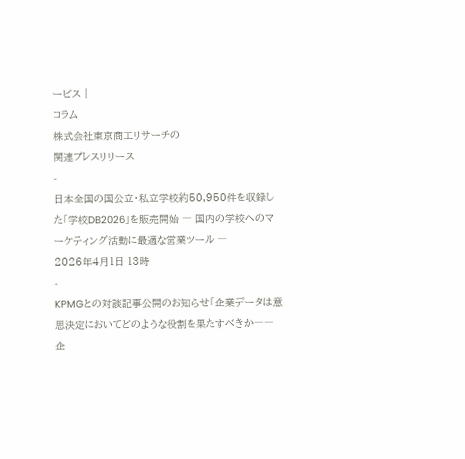ービス |
コラム
株式会社東京商工リサーチの
関連プレスリリース
-
日本全国の国公立・私立学校約50,950件を収録した「学校DB2026」を販売開始 ― 国内の学校へのマーケティング活動に最適な営業ツール ―
2026年4月1日 13時
-
KPMGとの対談記事公開のお知らせ「企業データは意思決定においてどのような役割を果たすべきか――企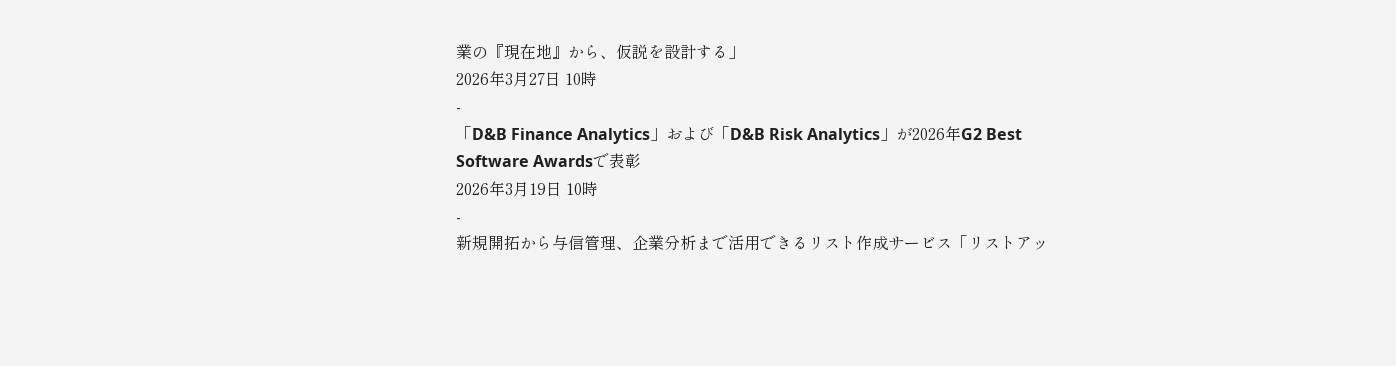業の『現在地』から、仮説を設計する」
2026年3月27日 10時
-
「D&B Finance Analytics」および「D&B Risk Analytics」が2026年G2 Best Software Awardsで表彰
2026年3月19日 10時
-
新規開拓から与信管理、企業分析まで活用できるリスト作成サービス「リストアッ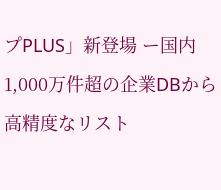プPLUS」新登場 ー国内1,000万件超の企業DBから高精度なリスト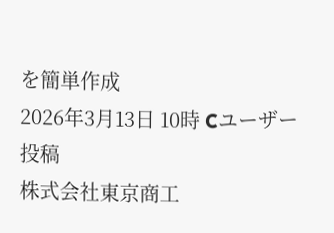を簡単作成
2026年3月13日 10時 Cユーザー投稿
株式会社東京商工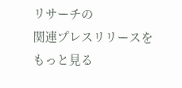リサーチの
関連プレスリリースをもっと見る